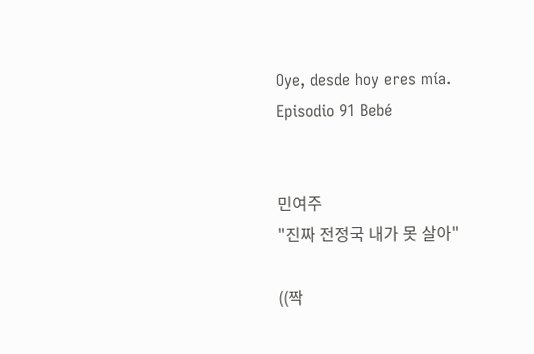Oye, desde hoy eres mía.
Episodio 91 Bebé


민여주
"진짜 전정국 내가 못 살아"

((짝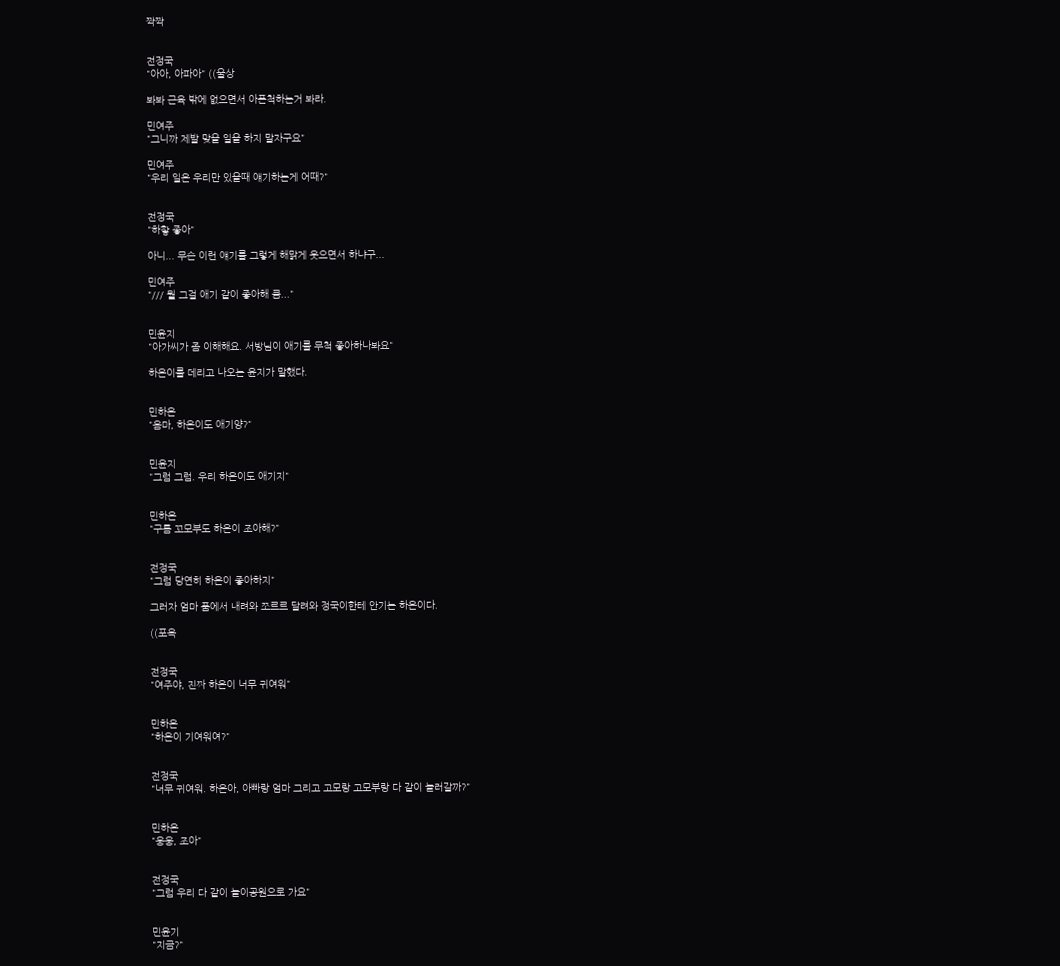짝짝


전정국
"아아, 아파아" ((울상

봐봐 근육 밖에 없으면서 아픈척하는거 봐라.

민여주
"그니까 제발 맞을 일을 하지 말자구요"

민여주
"우리 일은 우리만 있을때 얘기하는게 어때?"


전정국
"하핳 좋아"

아니... 무슨 이런 얘기를 그렇게 해맑게 웃으면서 하냐구...

민여주
"/// 뭘 그걸 애기 같이 좋아해 큼..."


민윤지
"아가씨가 좀 이해해요. 서방님이 애기를 무척 좋아하나봐요"

하은이를 데리고 나오는 윤지가 말했다.


민하은
"옴마, 하온이도 애기양?"


민윤지
"그럼 그럼. 우리 하은이도 애기지"


민하은
"구롬 꼬모부도 하온이 조아해?"


전정국
"그럼 당연히 하은이 좋아하지"

그러자 엄마 품에서 내려와 쪼르르 달려와 정국이한테 안기는 하은이다.

((포옥


전정국
"여주야, 진짜 하은이 너무 귀여워"


민하은
"하온이 기여워여?"


전정국
"너무 귀여워. 하은아, 아빠랑 엄마 그리고 고모랑 고모부랑 다 같이 놀러갈까?"


민하은
"웅웅, 조아"


전정국
"그럼 우리 다 같이 놀이공원으로 가요"


민윤기
"지금?"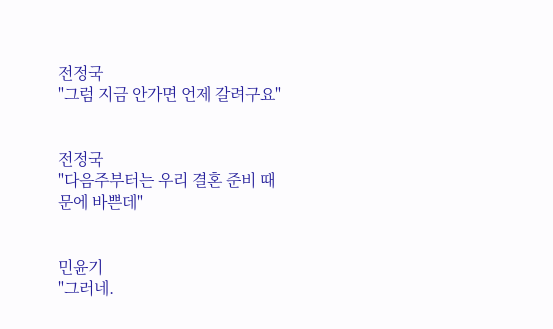전정국
"그럼 지금 안가면 언제 갈려구요"


전정국
"다음주부터는 우리 결혼 준비 때문에 바쁜데"


민윤기
"그러네.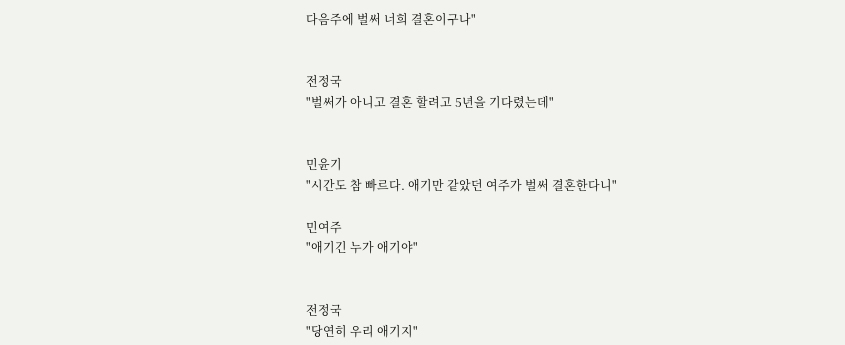다음주에 벌써 너희 결혼이구나"


전정국
"벌써가 아니고 결혼 할려고 5년을 기다렸는데"


민윤기
"시간도 참 빠르다. 애기만 같았던 여주가 벌써 결혼한다니"

민여주
"애기긴 누가 애기야"


전정국
"당연히 우리 애기지"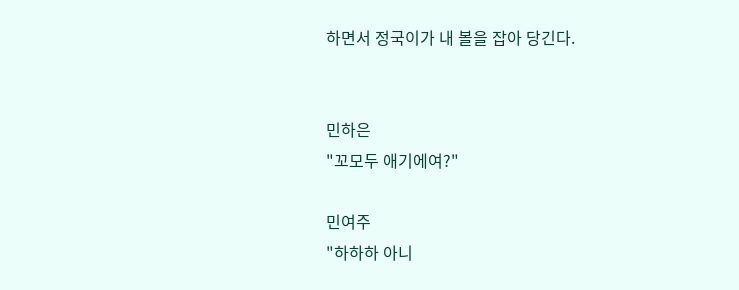하면서 정국이가 내 볼을 잡아 당긴다.


민하은
"꼬모두 애기에여?"

민여주
"하하하 아니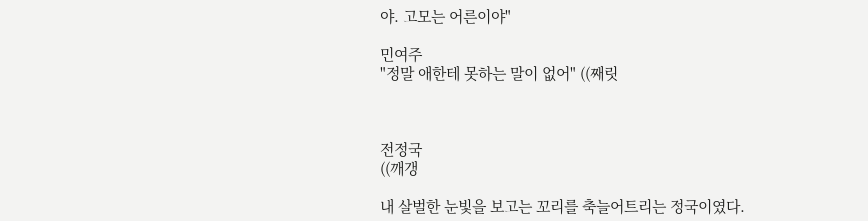야. 고모는 어른이야"

민여주
"정말 애한테 못하는 말이 없어" ((째릿



전정국
((깨갱

내 살벌한 눈빛을 보고는 꼬리를 축늘어트리는 정국이였다.